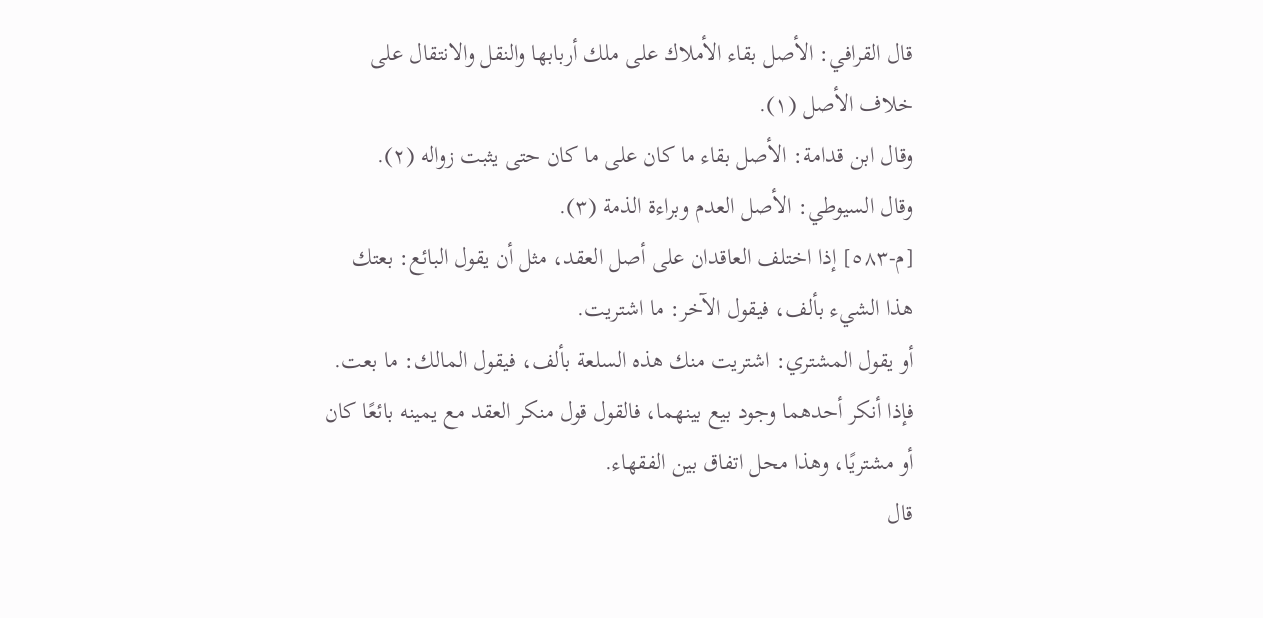قال القرافي: الأصل بقاء الأملاك على ملك أربابها والنقل والانتقال على خلاف الأصل (١).
وقال ابن قدامة: الأصل بقاء ما كان على ما كان حتى يثبت زواله (٢).
وقال السيوطي: الأصل العدم وبراءة الذمة (٣).
[م-٥٨٣] إذا اختلف العاقدان على أصل العقد، مثل أن يقول البائع: بعتك هذا الشيء بألف، فيقول الآخر: ما اشتريت.
أو يقول المشتري: اشتريت منك هذه السلعة بألف، فيقول المالك: ما بعت.
فإذا أنكر أحدهما وجود بيع بينهما، فالقول قول منكر العقد مع يمينه بائعًا كان أو مشتريًا، وهذا محل اتفاق بين الفقهاء.
قال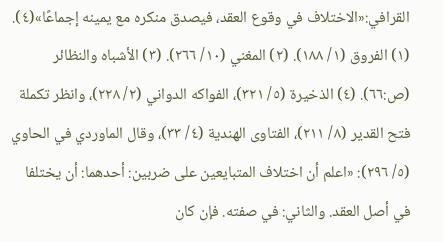القرافي:«الاختلاف في وقوع العقد، فيصدق منكره مع يمينه إجماعًا»(٤).
(١) الفروق (١/ ١٨٨). (٢) المغني (١٠/ ٢٦٦). (٣) الأشباه والنظائر (ص:٦٦). (٤) الذخيرة (٥/ ٣٢١)، الفواكه الدواني (٢/ ٢٢٨)، وانظر تكملة فتح القدير (٨/ ٢١١)، الفتاوى الهندية (٤/ ٣٣)، وقال الماوردي في الحاوي (٥/ ٢٩٦): «اعلم أن اختلاف المتبايعين على ضربين: أحدهما: أن يختلفا في أصل العقد. والثاني: في صفته. فإن كان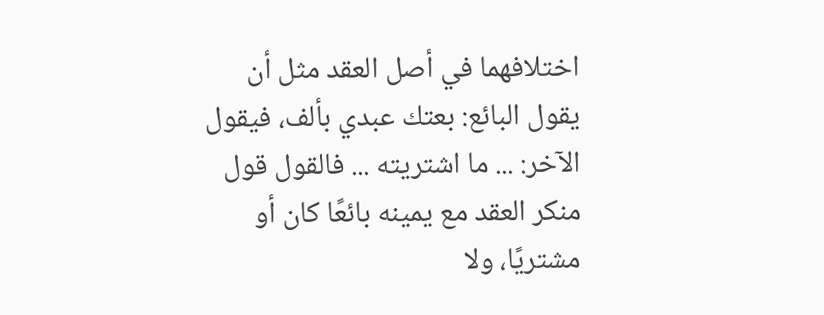اختلافهما في أصل العقد مثل أن يقول البائع: بعتك عبدي بألف، فيقول الآخر: ... ما اشتريته ... فالقول قول منكر العقد مع يمينه بائعًا كان أو مشتريًا، ولا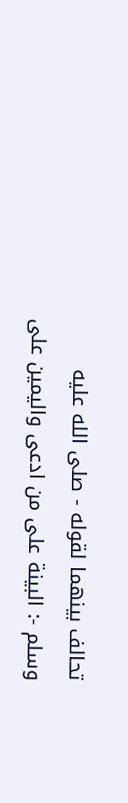تحالف بينهما لقوله - صلى الله عليه وسلم -: البينة على من ادعى واليمين على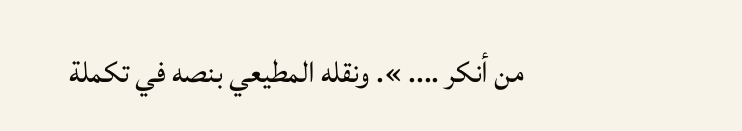من أنكر .... ». ونقله المطيعي بنصه في تكملة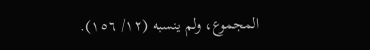المجموع، ولم ينسبه (١٢/ ١٥٦).